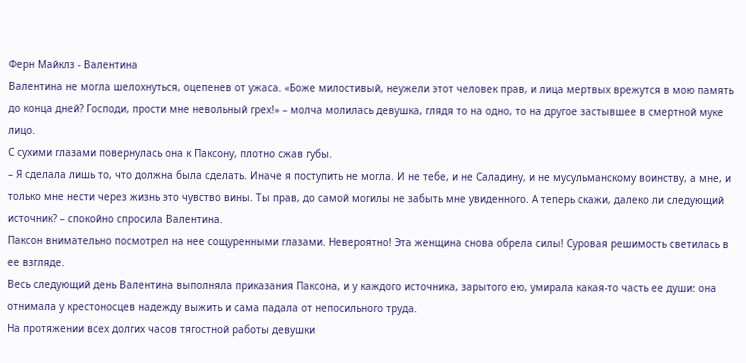Ферн Майклз - Валентина
Валентина не могла шелохнуться, оцепенев от ужаса. «Боже милостивый, неужели этот человек прав, и лица мертвых врежутся в мою память до конца дней? Господи, прости мне невольный грех!» – молча молилась девушка, глядя то на одно, то на другое застывшее в смертной муке лицо.
С сухими глазами повернулась она к Паксону, плотно сжав губы.
– Я сделала лишь то, что должна была сделать. Иначе я поступить не могла. И не тебе, и не Саладину, и не мусульманскому воинству, а мне, и только мне нести через жизнь это чувство вины. Ты прав, до самой могилы не забыть мне увиденного. А теперь скажи, далеко ли следующий источник? – спокойно спросила Валентина.
Паксон внимательно посмотрел на нее сощуренными глазами. Невероятно! Эта женщина снова обрела силы! Суровая решимость светилась в ее взгляде.
Весь следующий день Валентина выполняла приказания Паксона, и у каждого источника, зарытого ею, умирала какая-то часть ее души: она отнимала у крестоносцев надежду выжить и сама падала от непосильного труда.
На протяжении всех долгих часов тягостной работы девушки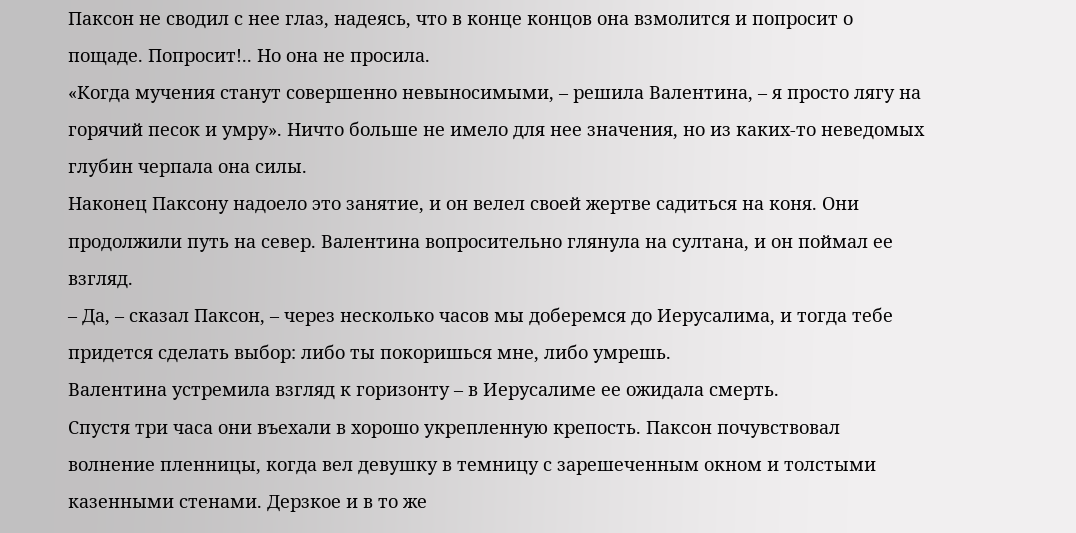Паксон не сводил с нее глаз, надеясь, что в конце концов она взмолится и попросит о пощаде. Попросит!.. Но она не просила.
«Когда мучения станут совершенно невыносимыми, – решила Валентина, – я просто лягу на горячий песок и умру». Ничто больше не имело для нее значения, но из каких-то неведомых глубин черпала она силы.
Наконец Паксону надоело это занятие, и он велел своей жертве садиться на коня. Они продолжили путь на север. Валентина вопросительно глянула на султана, и он поймал ее взгляд.
– Да, – сказал Паксон, – через несколько часов мы доберемся до Иерусалима, и тогда тебе придется сделать выбор: либо ты покоришься мне, либо умрешь.
Валентина устремила взгляд к горизонту – в Иерусалиме ее ожидала смерть.
Спустя три часа они въехали в хорошо укрепленную крепость. Паксон почувствовал волнение пленницы, когда вел девушку в темницу с зарешеченным окном и толстыми казенными стенами. Дерзкое и в то же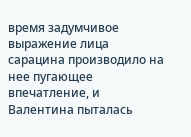время задумчивое выражение лица сарацина производило на нее пугающее впечатление, и Валентина пыталась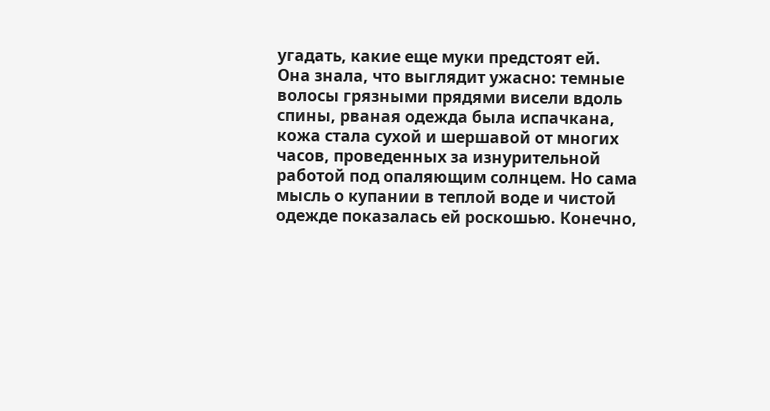угадать, какие еще муки предстоят ей.
Она знала, что выглядит ужасно: темные волосы грязными прядями висели вдоль спины, рваная одежда была испачкана, кожа стала сухой и шершавой от многих часов, проведенных за изнурительной работой под опаляющим солнцем. Но сама мысль о купании в теплой воде и чистой одежде показалась ей роскошью. Конечно,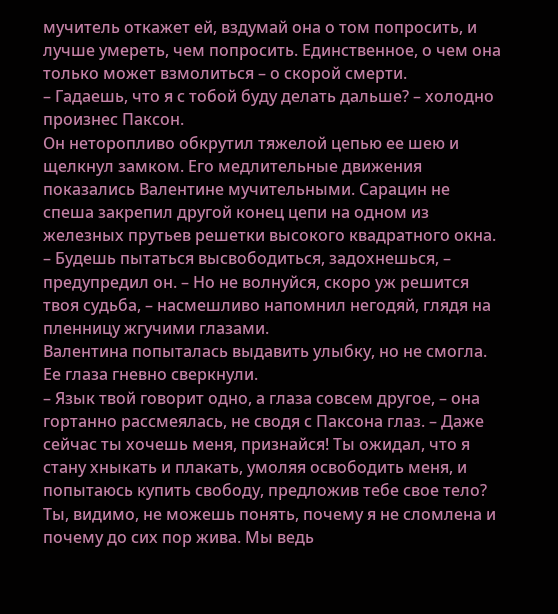мучитель откажет ей, вздумай она о том попросить, и лучше умереть, чем попросить. Единственное, о чем она только может взмолиться – о скорой смерти.
– Гадаешь, что я с тобой буду делать дальше? – холодно произнес Паксон.
Он неторопливо обкрутил тяжелой цепью ее шею и щелкнул замком. Его медлительные движения показались Валентине мучительными. Сарацин не спеша закрепил другой конец цепи на одном из железных прутьев решетки высокого квадратного окна.
– Будешь пытаться высвободиться, задохнешься, – предупредил он. – Но не волнуйся, скоро уж решится твоя судьба, – насмешливо напомнил негодяй, глядя на пленницу жгучими глазами.
Валентина попыталась выдавить улыбку, но не смогла. Ее глаза гневно сверкнули.
– Язык твой говорит одно, а глаза совсем другое, – она гортанно рассмеялась, не сводя с Паксона глаз. – Даже сейчас ты хочешь меня, признайся! Ты ожидал, что я стану хныкать и плакать, умоляя освободить меня, и попытаюсь купить свободу, предложив тебе свое тело? Ты, видимо, не можешь понять, почему я не сломлена и почему до сих пор жива. Мы ведь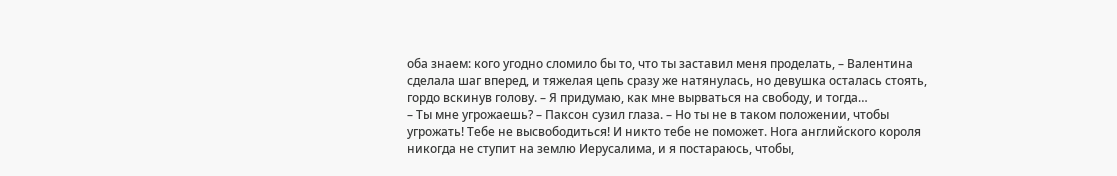оба знаем: кого угодно сломило бы то, что ты заставил меня проделать, – Валентина сделала шаг вперед, и тяжелая цепь сразу же натянулась, но девушка осталась стоять, гордо вскинув голову. – Я придумаю, как мне вырваться на свободу, и тогда…
– Ты мне угрожаешь? – Паксон сузил глаза. – Но ты не в таком положении, чтобы угрожать! Тебе не высвободиться! И никто тебе не поможет. Нога английского короля никогда не ступит на землю Иерусалима, и я постараюсь, чтобы,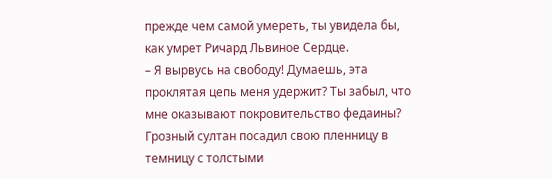прежде чем самой умереть, ты увидела бы, как умрет Ричард Львиное Сердце.
– Я вырвусь на свободу! Думаешь, эта проклятая цепь меня удержит? Ты забыл, что мне оказывают покровительство федаины? Грозный султан посадил свою пленницу в темницу с толстыми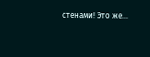стенами! Это же…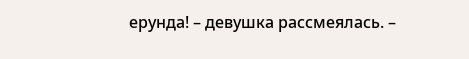ерунда! – девушка рассмеялась. –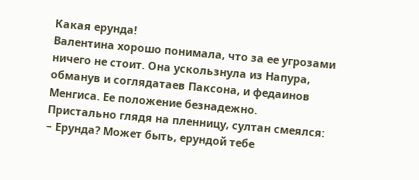Какая ерунда!
Валентина хорошо понимала, что за ее угрозами ничего не стоит. Она ускользнула из Напура, обманув и соглядатаев Паксона, и федаинов Менгиса. Ее положение безнадежно.
Пристально глядя на пленницу, султан смеялся:
– Ерунда? Может быть, ерундой тебе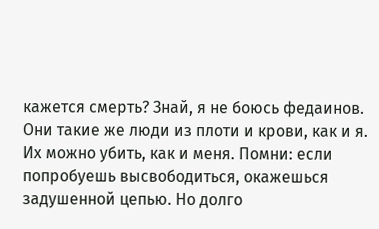кажется смерть? Знай, я не боюсь федаинов. Они такие же люди из плоти и крови, как и я. Их можно убить, как и меня. Помни: если попробуешь высвободиться, окажешься задушенной цепью. Но долго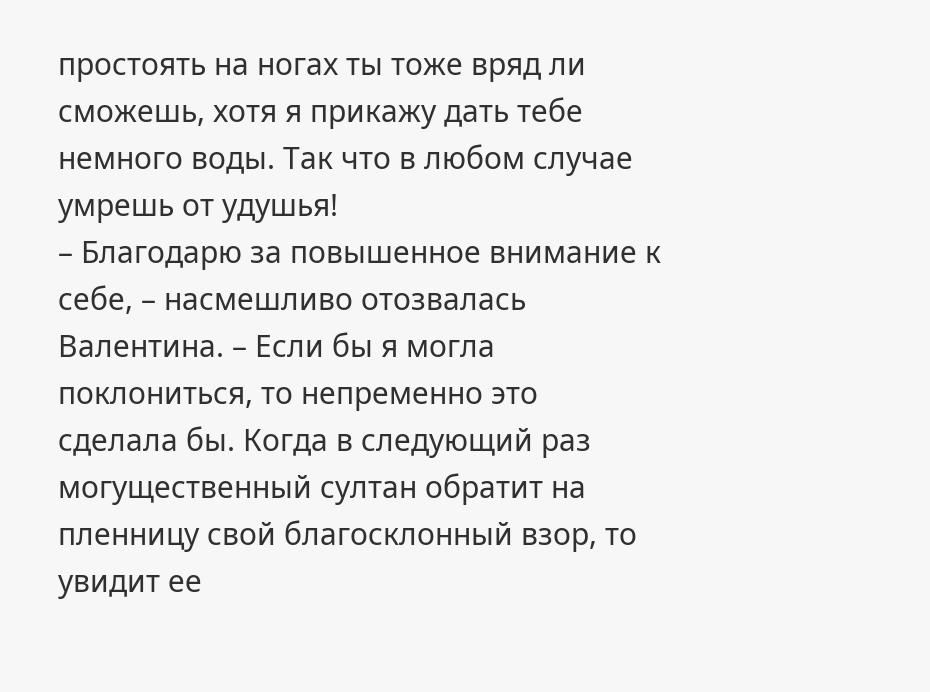простоять на ногах ты тоже вряд ли сможешь, хотя я прикажу дать тебе немного воды. Так что в любом случае умрешь от удушья!
– Благодарю за повышенное внимание к себе, – насмешливо отозвалась Валентина. – Если бы я могла поклониться, то непременно это сделала бы. Когда в следующий раз могущественный султан обратит на пленницу свой благосклонный взор, то увидит ее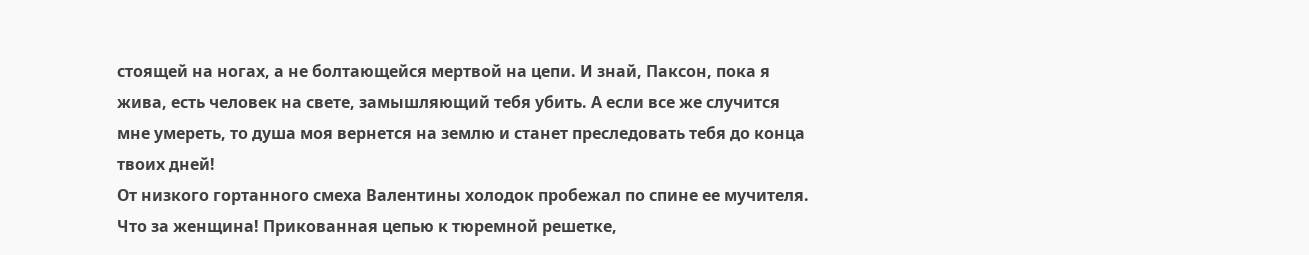стоящей на ногах, а не болтающейся мертвой на цепи. И знай, Паксон, пока я жива, есть человек на свете, замышляющий тебя убить. А если все же случится мне умереть, то душа моя вернется на землю и станет преследовать тебя до конца твоих дней!
От низкого гортанного смеха Валентины холодок пробежал по спине ее мучителя. Что за женщина! Прикованная цепью к тюремной решетке,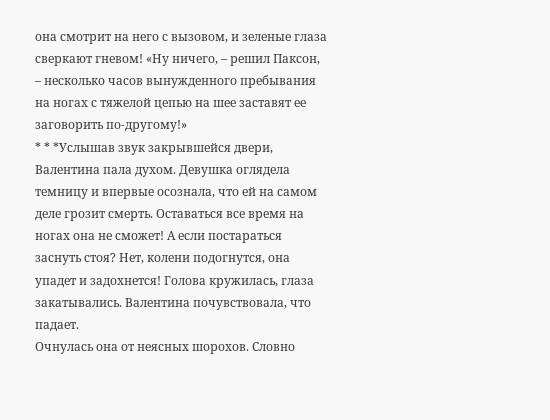она смотрит на него с вызовом, и зеленые глаза сверкают гневом! «Ну ничего, – решил Паксон, – несколько часов вынужденного пребывания на ногах с тяжелой цепью на шее заставят ее заговорить по-другому!»
* * *Услышав звук закрывшейся двери, Валентина пала духом. Девушка оглядела темницу и впервые осознала, что ей на самом деле грозит смерть. Оставаться все время на ногах она не сможет! А если постараться заснуть стоя? Нет, колени подогнутся, она упадет и задохнется! Голова кружилась, глаза закатывались. Валентина почувствовала, что падает.
Очнулась она от неясных шорохов. Словно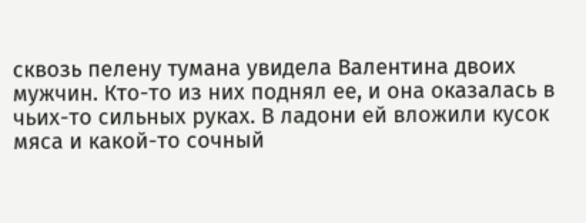сквозь пелену тумана увидела Валентина двоих мужчин. Кто-то из них поднял ее, и она оказалась в чьих-то сильных руках. В ладони ей вложили кусок мяса и какой-то сочный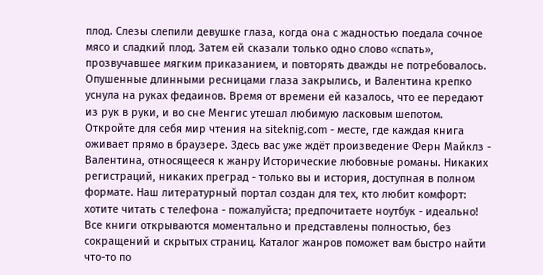плод. Слезы слепили девушке глаза, когда она с жадностью поедала сочное мясо и сладкий плод. Затем ей сказали только одно слово «спать», прозвучавшее мягким приказанием, и повторять дважды не потребовалось. Опушенные длинными ресницами глаза закрылись, и Валентина крепко уснула на руках федаинов. Время от времени ей казалось, что ее передают из рук в руки, и во сне Менгис утешал любимую ласковым шепотом.
Откройте для себя мир чтения на siteknig.com - месте, где каждая книга оживает прямо в браузере. Здесь вас уже ждёт произведение Ферн Майклз - Валентина, относящееся к жанру Исторические любовные романы. Никаких регистраций, никаких преград - только вы и история, доступная в полном формате. Наш литературный портал создан для тех, кто любит комфорт: хотите читать с телефона - пожалуйста; предпочитаете ноутбук - идеально! Все книги открываются моментально и представлены полностью, без сокращений и скрытых страниц. Каталог жанров поможет вам быстро найти что-то по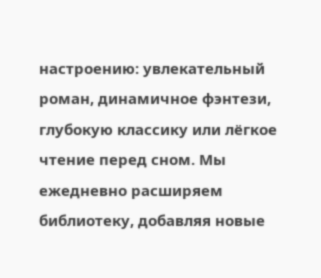настроению: увлекательный роман, динамичное фэнтези, глубокую классику или лёгкое чтение перед сном. Мы ежедневно расширяем библиотеку, добавляя новые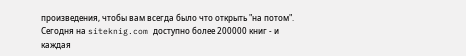произведения, чтобы вам всегда было что открыть "на потом". Сегодня на siteknig.com доступно более 200000 книг - и каждая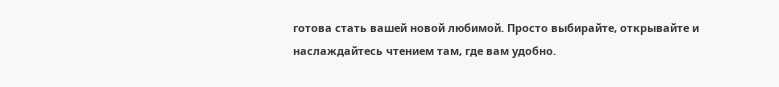готова стать вашей новой любимой. Просто выбирайте, открывайте и наслаждайтесь чтением там, где вам удобно.